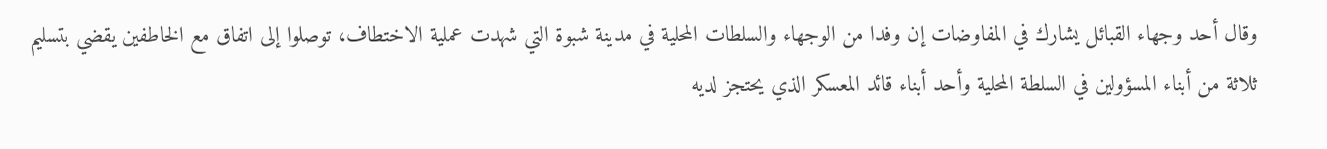وقال أحد وجهاء القبائل يشارك في المفاوضات إن وفدا من الوجهاء والسلطات المحلية في مدينة شبوة التي شهدت عملية الاختطاف، توصلوا إلى اتفاق مع الخاطفين يقضي بتسليم ثلاثة من أبناء المسؤولين في السلطة المحلية وأحد أبناء قائد المعسكر الذي يحتجز لديه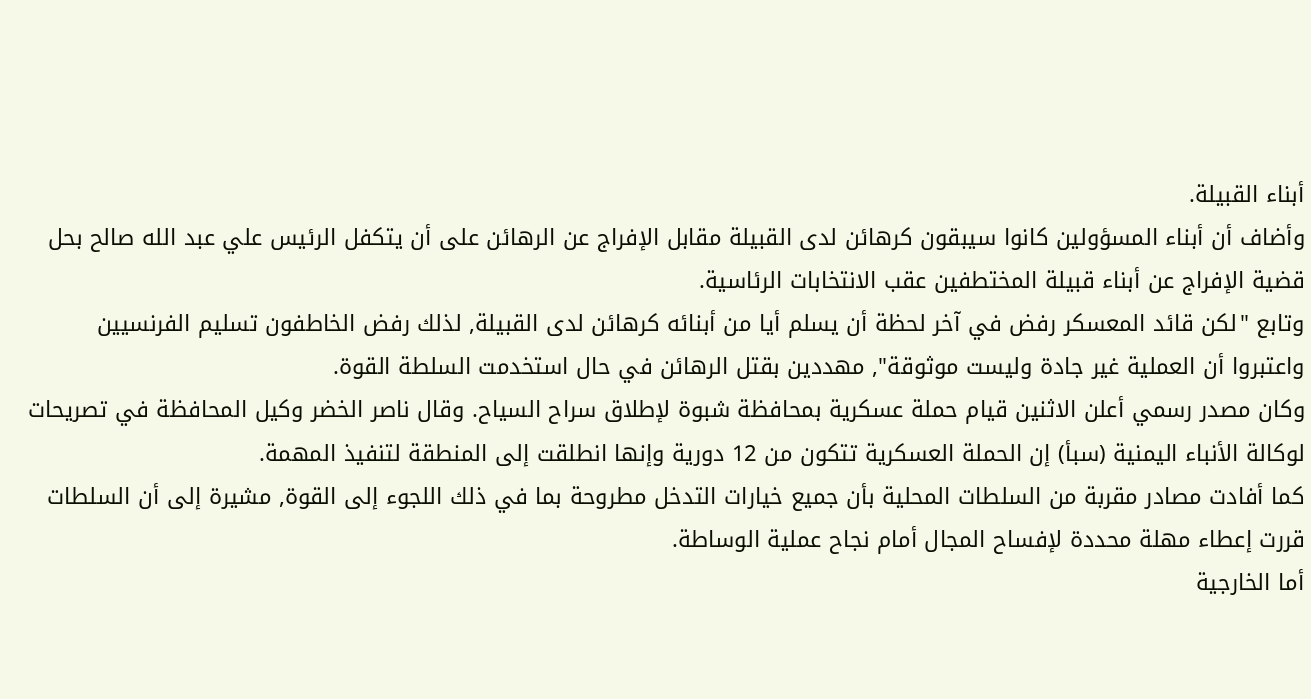أبناء القبيلة.
وأضاف أن أبناء المسؤولين كانوا سيبقون كرهائن لدى القبيلة مقابل الإفراج عن الرهائن على أن يتكفل الرئيس علي عبد الله صالح بحل قضية الإفراج عن أبناء قبيلة المختطفين عقب الانتخابات الرئاسية.
وتابع "لكن قائد المعسكر رفض في آخر لحظة أن يسلم أيا من أبنائه كرهائن لدى القبيلة, لذلك رفض الخاطفون تسليم الفرنسيين واعتبروا أن العملية غير جادة وليست موثوقة", مهددين بقتل الرهائن في حال استخدمت السلطة القوة.
وكان مصدر رسمي أعلن الاثنين قيام حملة عسكرية بمحافظة شبوة لإطلاق سراح السياح. وقال ناصر الخضر وكيل المحافظة في تصريحات لوكالة الأنباء اليمنية (سبأ) إن الحملة العسكرية تتكون من 12 دورية وإنها انطلقت إلى المنطقة لتنفيذ المهمة.
كما أفادت مصادر مقربة من السلطات المحلية بأن جميع خيارات التدخل مطروحة بما في ذلك اللجوء إلى القوة, مشيرة إلى أن السلطات قررت إعطاء مهلة محددة لإفساح المجال أمام نجاح عملية الوساطة.
أما الخارجية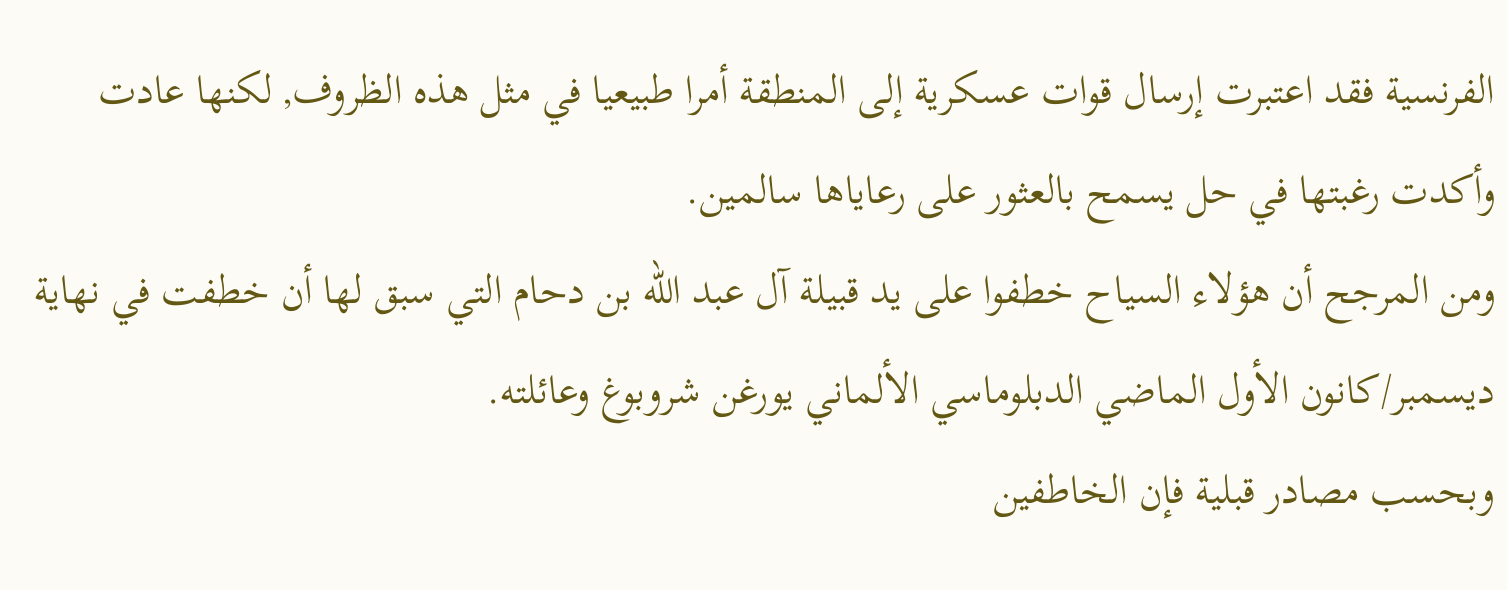الفرنسية فقد اعتبرت إرسال قوات عسكرية إلى المنطقة أمرا طبيعيا في مثل هذه الظروف, لكنها عادت وأكدت رغبتها في حل يسمح بالعثور على رعاياها سالمين.
ومن المرجح أن هؤلاء السياح خطفوا على يد قبيلة آل عبد الله بن دحام التي سبق لها أن خطفت في نهاية ديسمبر/كانون الأول الماضي الدبلوماسي الألماني يورغن شروبوغ وعائلته.
وبحسب مصادر قبلية فإن الخاطفين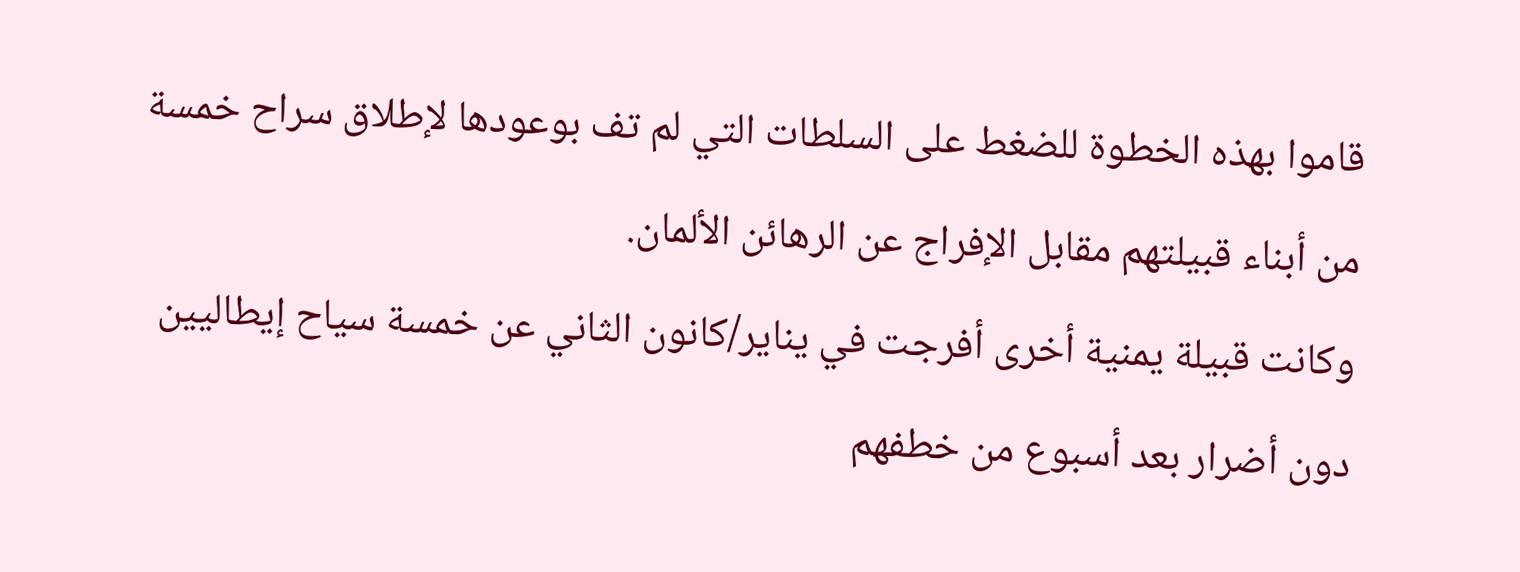قاموا بهذه الخطوة للضغط على السلطات التي لم تف بوعودها لإطلاق سراح خمسة من أبناء قبيلتهم مقابل الإفراج عن الرهائن الألمان.
وكانت قبيلة يمنية أخرى أفرجت في يناير/كانون الثاني عن خمسة سياح إيطاليين دون أضرار بعد أسبوع من خطفهم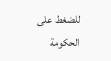للضغط على الحكومة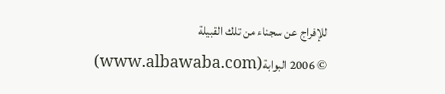للإفراج عن سجناء من تلك القبيلة
© 2006 البوابة(www.albawaba.com)